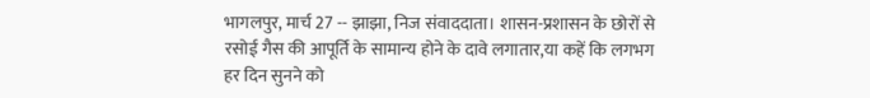भागलपुर, मार्च 27 -- झाझा, निज संवाददाता। शासन-प्रशासन के छोरों से रसोई गैस की आपूर्ति के सामान्य होने के दावे लगातार,या कहें कि लगभग हर दिन सुनने को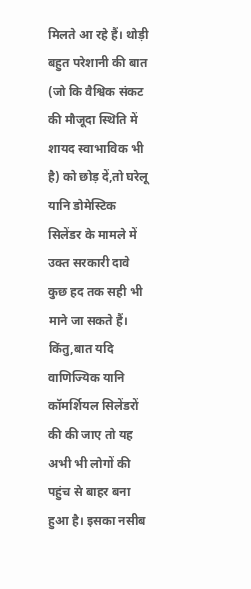मिलते आ रहे हैं। थोड़ी बहुत परेशानी की बात (जो कि वैश्विक संकट की मौजूदा स्थिति में शायद स्वाभाविक भी है) को छोड़ दें,तो घरेलू यानि डोमेस्टिक सिलेंडर के मामले में उक्त सरकारी दावे कुछ हद तक सही भी माने जा सकते हैं। किंतु,बात यदि वाणिज्यिक यानि कॉमर्शियल सिलेंडरों की की जाए तो यह अभी भी लोगों की पहुंच से बाहर बना हुआ है। इसका नसीब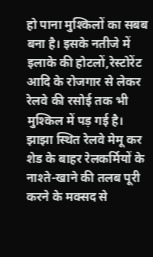हो पाना मुश्किलों का सबब बना है। इसके नतीजे में इलाके की होटलों,रेस्टोरेंट आदि के रोजगार से लेकर रेलवे की रसोई तक भी मुश्किल में पड़ गई है। झाझा स्थित रेलवे मेमू कर शेड के बाहर रेलकर्मियों के नाश्ते-खाने की तलब पूरी करने के मक्सद से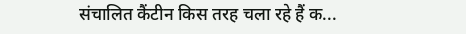संचालित कैंटीन किस तरह चला रहे हैं क...